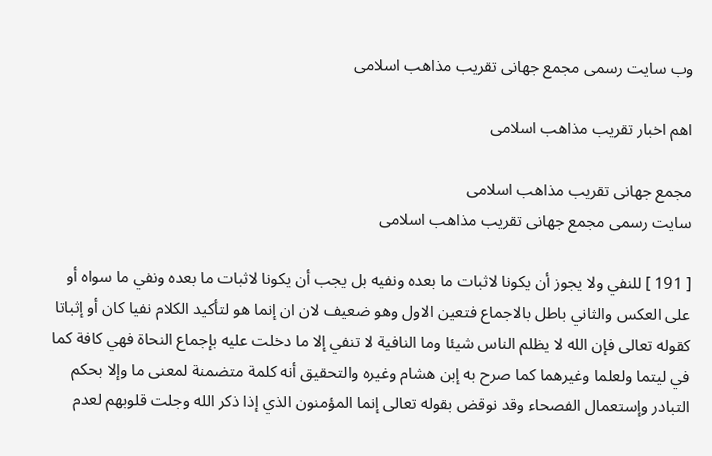وب سایت رسمی مجمع جهانى تقريب مذاهب اسلامى

اهم اخبار تقریب مذاهب اسلامی

مجمع جهانى تقريب مذاهب اسلامى
سایت رسمی مجمع جهانى تقريب مذاهب اسلامى

[ 191 ] للنفي ولا يجوز أن يكونا لاثبات ما بعده ونفيه بل يجب أن يكونا لاثبات ما بعده ونفي ما سواه أو على العكس والثاني باطل بالاجماع فتعين الاول وهو ضعيف لان ان إنما هو لتأكيد الكلام نفيا كان أو إثباتا كقوله تعالى فإن الله لا يظلم الناس شيئا وما النافية لا تنفي إلا ما دخلت عليه بإجماع النحاة فهي كافة كما في ليتما ولعلما وغيرهما كما صرح به إبن هشام وغيره والتحقيق أنه كلمة متضمنة لمعنى ما وإلا بحكم التبادر وإستعمال الفصحاء وقد نوقض بقوله تعالى إنما المؤمنون الذي إذا ذكر الله وجلت قلوبهم لعدم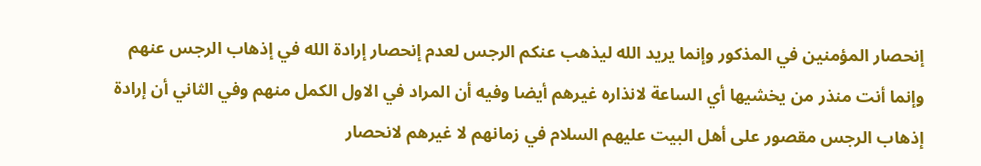إنحصار المؤمنين في المذكور وإنما يريد الله ليذهب عنكم الرجس لعدم إنحصار إرادة الله في إذهاب الرجس عنهم وإنما أنت منذر من يخشيها أي الساعة لانذاره غيرهم أيضا وفيه أن المراد في الاول الكمل منهم وفي الثاني أن إرادة إذهاب الرجس مقصور على أهل البيت عليهم السلام في زمانهم لا غيرهم لانحصار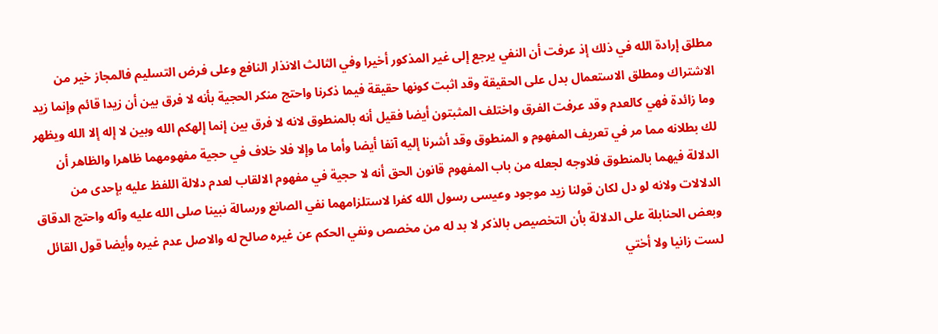مطلق إرادة الله في ذلك إذ عرفت أن النفي يرجع إلى غير المذكور أخيرا وفي الثالث الانذار النافع وعلى فرض التسليم فالمجاز خير من الاشتراك ومطلق الاستعمال بدل على الحقيقة وقد اثبت كونها حقيقة فيما ذكرنا واحتج منكر الحجية بأنه لا فرق بين أن زيدا قائم وإنما زيد وما زائدة فهي كالعدم وقد عرفت الفرق واختلف المثبتون أيضا فقيل أنه بالمنطوق لانه لا فرق بين إنما إلهكم الله وبين لا إله إلا الله ويظهر لك بطلانه مما مر في تعريف المفهوم و المنطوق وقد أشرنا إليه آنفا أيضا وأما ما وإلا فلا خلاف في حجية مفهومهما ظاهرا والظاهر أن الدلالة فيهما بالمنطوق فلاوجه لجعله من باب المفهوم قانون الحق أنه لا حجية في مفهوم الالقاب لعدم دلالة اللفظ عليه بإحدى من الدلالات ولانه لو دل لكان قولنا زيد موجود وعيسى رسول الله كفرا لاستلزامهما نفي الصانع ورسالة نبينا صلى الله عليه وآله واحتج الدقاق وبعض الحنابلة على الدلالة بأن التخصيص بالذكر لا بد له من مخصص ونفي الحكم عن غيره صالح له والاصل عدم غيره وأيضا قول القائل لست زانيا ولا أختي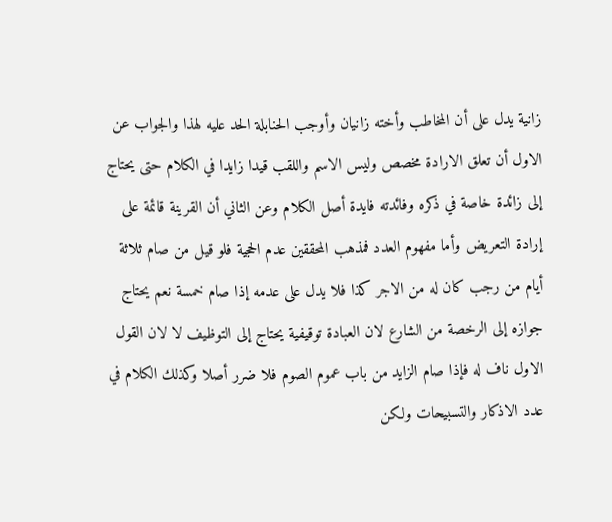زانية يدل على أن المخاطب وأخته زانيان وأوجب الحنابلة الحد عليه لهذا والجواب عن الاول أن تعلق الارادة مخصص وليس الاسم واللقب قيدا زايدا في الكلام حتى يحتاج إلى زائدة خاصة في ذكره وفائدته فايدة أصل الكلام وعن الثاني أن القرينة قائمة على إرادة التعريض وأما مفهوم العدد فمذهب المحققين عدم الحجية فلو قيل من صام ثلاثة أيام من رجب كان له من الاجر كذا فلا يدل على عدمه إذا صام خمسة نعم يحتاج جوازه إلى الرخصة من الشارع لان العبادة توقيفية يحتاج إلى التوظيف لا لان القول الاول ناف له فإذا صام الزايد من باب عموم الصوم فلا ضرر أصلا وكذلك الكلام في عدد الاذكار والتسبيحات ولكن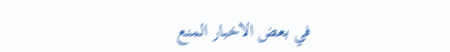في بعض الاخبار المنع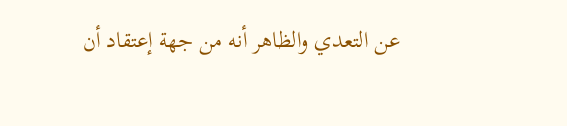عن التعدي والظاهر أنه من جهة إعتقاد أن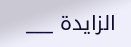الزايدة ___